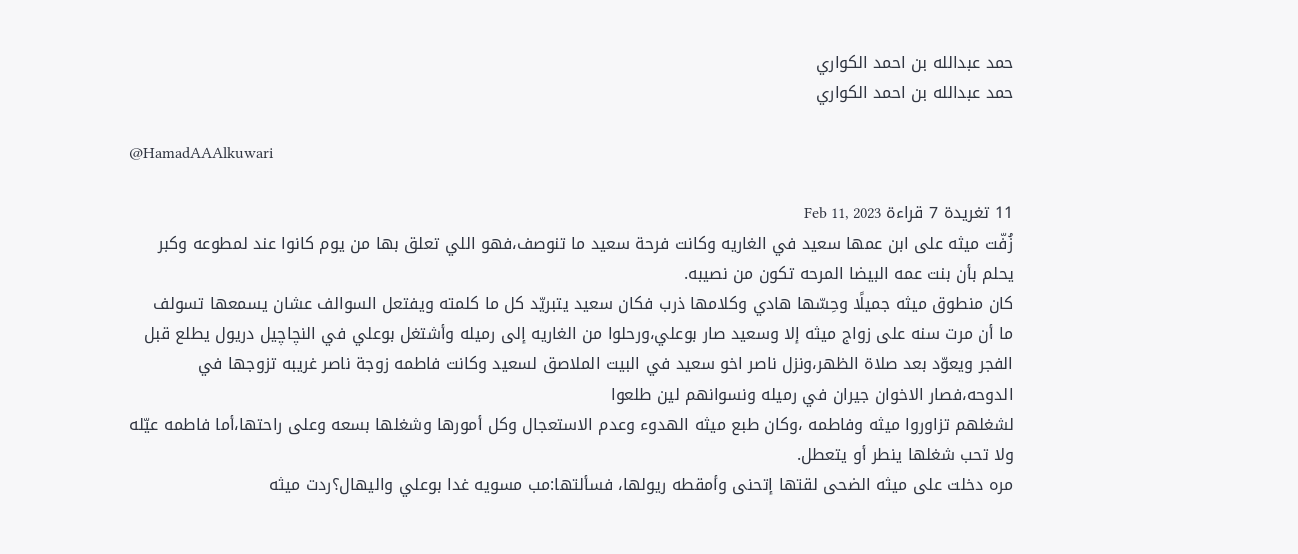حمد عبدالله بن احمد الكواري
حمد عبدالله بن احمد الكواري

@HamadAAAlkuwari

11 تغريدة 7 قراءة Feb 11, 2023
زُفّت ميثه على ابن عمها سعيد في الغاريه وكانت فرحة سعيد ما تنوصف،فهو اللي تعلق بها من يوم كانوا عند لمطوعه وكبر يحلم بأن بنت عمه البيضا المرحه تكون من نصيبه.
كان منطوق ميثه جميلًا وحِسّها هادي وكلامها ذرب فكان سعيد يتبريّد كل ما كلمته ويفتعل السوالف عشان يسمعها تسولف
ما أن مرت سنه على زواج ميثه إلا وسعيد صار بوعلي،ورحلوا من الغاريه إلى رميله وأشتغل بوعلي في النچاچيل دريول يطلع قبل الفجر ويعوّد بعد صلاة الظهر،ونزل ناصر اخو سعيد في البيت الملاصق لسعيد وكانت فاطمه زوجة ناصر غريبه تزوجها في الدوحه،فصار الاخوان جيران في رميله ونسوانهم لين طلعوا
لشغلهم تزاوروا ميثه وفاطمه ،وكان طبع ميثه الهدوء وعدم الاستعجال وكل أمورها وشغلها بسعه وعلى راحتها،أما فاطمه عيّله ولا تحب شغلها ينطر أو يتعطل.
مره دخلت على ميثه الضحى لقتها إتحنى وأمقطه ريولها، فسألتها:مب مسويه غدا بوعلي واليهال؟ردت ميثه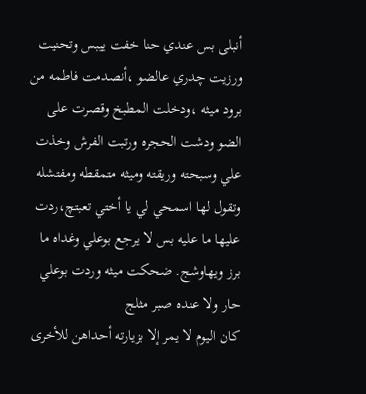أنبلى بس عندي حنا خفت ييبس وتحنيت
ورزيت چدري عالضو ،أنصدمت فاطمه من برود ميثه ،ودخلت المطبخ وقصرت على الضو ودشت الحجره ورتبت الفرش وخذت علي وسبحته وريقته وميثه متمقطه ومفتشله وتقول لها اسمحي لي يا أختي تعبتچ،ردت عليها ما عليه بس لا يرجع بوعلي وغداه ما برز ويهاوشج. ضحكت ميثه وردت بوعلي حار ولا عنده صبر مثلج
كان اليوم لا يمر إلا بزيارته أحداهن للأخرى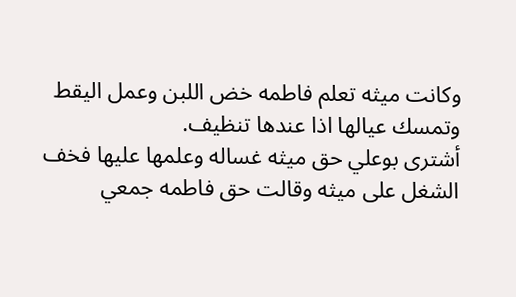وكانت ميثه تعلم فاطمه خض اللبن وعمل اليقط وتمسك عيالها اذا عندها تنظيف.
أشترى بوعلي حق ميثه غساله وعلمها عليها فخف الشغل على ميثه وقالت حق فاطمه جمعي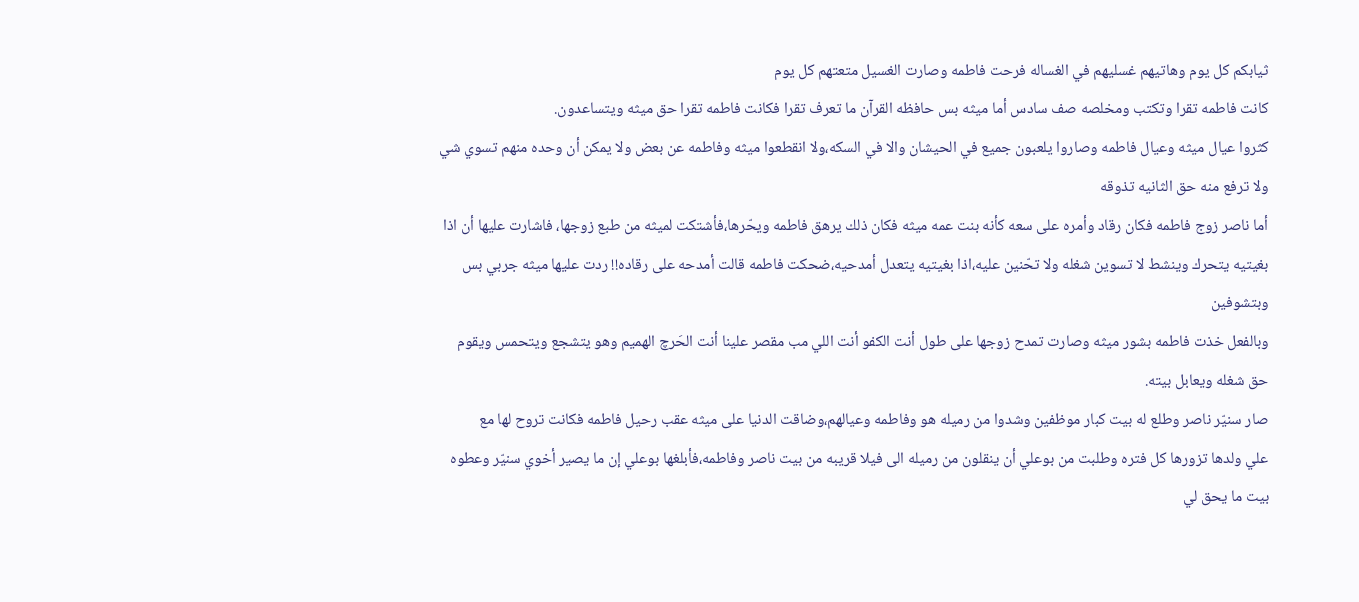ثيابكم كل يوم وهاتيهم غسليهم في الغساله فرحت فاطمه وصارت الغسيل متعتهم كل يوم
كانت فاطمه تقرا وتكتب ومخلصه صف سادس أما ميثه بس حافظه القرآن ما تعرف تقرا فكانت فاطمه تقرا حق ميثه ويتساعدون.
كثروا عيال ميثه وعيال فاطمه وصاروا يلعبون جميع في الحيشان والا في السكه،ولا انقطعوا ميثه وفاطمه عن بعض ولا يمكن أن وحده منهم تسوي شي ولا ترفع منه حق الثانيه تذوقه
أما ناصر زوج فاطمه فكان رقاد وأمره على سعه كأنه بنت عمه ميثه فكان ذلك يرهق فاطمه ويحّرها،فأشتكت لميثه من طبع زوجها، فاشارت عليها أن اذا بغيتيه يتحرك وينشط لا تسوين شغله ولا تحّنين عليه،اذا بغيتيه يتعدل أمدحيه،ضحكت فاطمه قالت أمدحه على رقاده!! ردت عليها ميثه جربي بس وبتشوفين
وبالفعل خذت فاطمه بشور ميثه وصارت تمدح زوجها على طول أنت الكفو أنت اللي مب مقصر علينا أنت الحَرچ الهميم وهو يتشجع ويتحمس ويقوم حق شغله ويعابل بيته.
صار سنيّر ناصر وطلع له بيت كبار موظفين وشدوا من رميله هو وفاطمه وعيالهم،وضاقت الدنيا على ميثه عقب رحيل فاطمه فكانت تروح لها مع
علي ولدها تزورها كل فتره وطلبت من بوعلي أن ينقلون من رميله الى فيلا قريبه من بيت ناصر وفاطمه،فأبلغها بوعلي إن ما يصير أخوي سنيّر وعطوه بيت ما يحق لي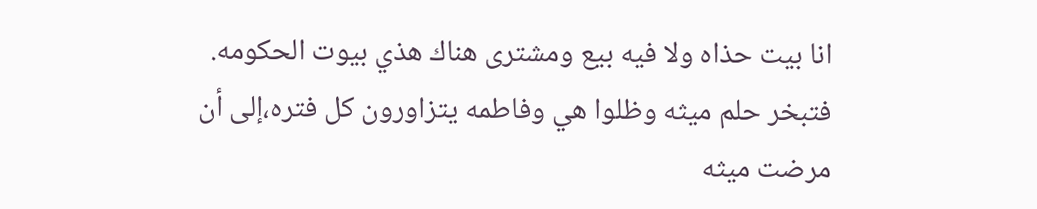انا بيت حذاه ولا فيه بيع ومشترى هناك هذي بيوت الحكومه.
فتبخر حلم ميثه وظلوا هي وفاطمه يتزاورون كل فتره،إلى أن مرضت ميثه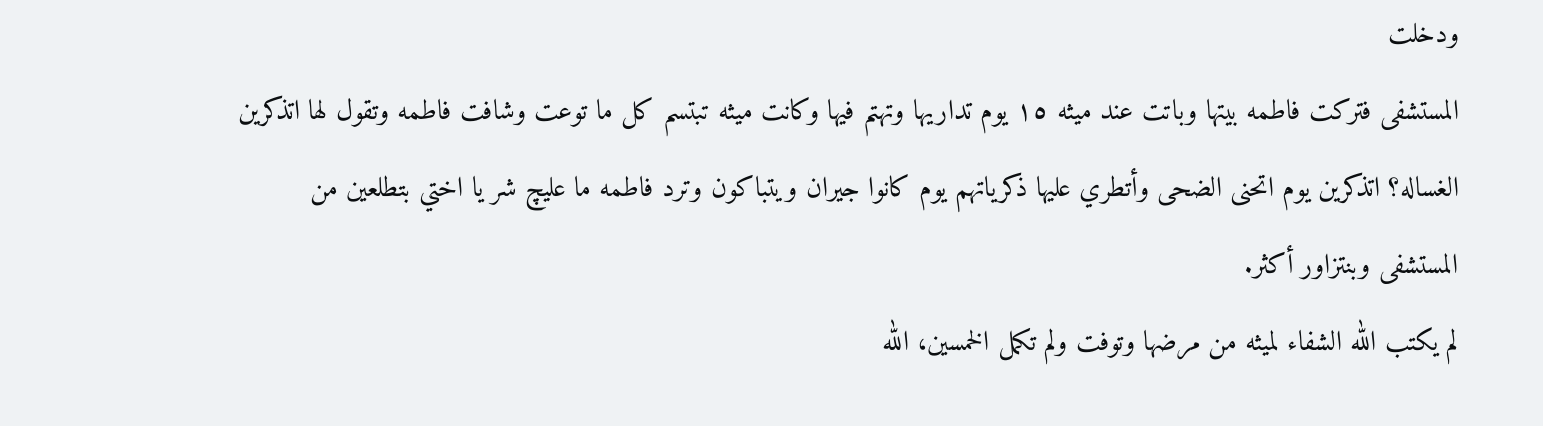ودخلت
المستشفى فتركت فاطمه بيتها وباتت عند ميثه ١٥ يوم تداريها وتهتم فيها وكانت ميثه تبتسم كل ما توعت وشافت فاطمه وتقول لها اتذكرين الغساله؟ اتذكرين يوم اتحنى الضحى وأتطري عليها ذكرياتهم يوم كانوا جيران ويتباكون وترد فاطمه ما عليچ شر يا اختي بتطلعين من المستشفى وبنتزاور أكثر.
لم يكتب الله الشفاء لميثه من مرضها وتوفت ولم تكمل الخمسين، الله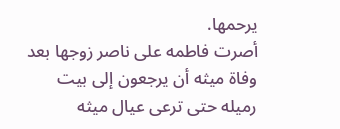يرحمها.
أصرت فاطمه على ناصر زوجها بعد وفاة ميثه أن يرجعون إلى بيت رميله حتى ترعى عيال ميثه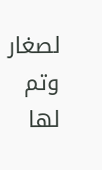لصغار وتم لها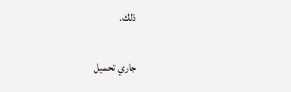ذلك.

جاري تحميل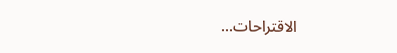الاقتراحات...